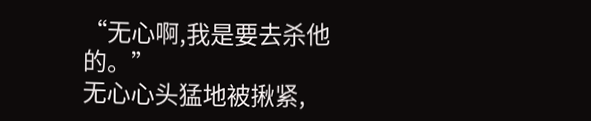“无心啊,我是要去杀他的。”
无心心头猛地被揪紧,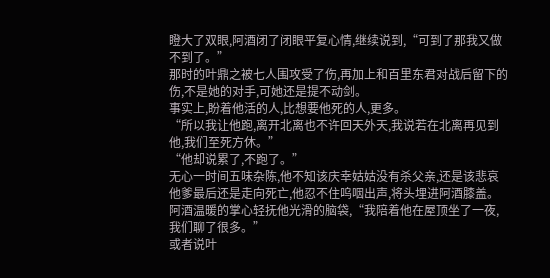瞪大了双眼,阿酒闭了闭眼平复心情,继续说到,“可到了那我又做不到了。”
那时的叶鼎之被七人围攻受了伤,再加上和百里东君对战后留下的伤,不是她的对手,可她还是提不动剑。
事实上,盼着他活的人,比想要他死的人,更多。
“所以我让他跑,离开北离也不许回天外天,我说若在北离再见到他,我们至死方休。”
“他却说累了,不跑了。”
无心一时间五味杂陈,他不知该庆幸姑姑没有杀父亲,还是该悲哀他爹最后还是走向死亡,他忍不住呜咽出声,将头埋进阿酒膝盖。
阿酒温暖的掌心轻抚他光滑的脑袋,“我陪着他在屋顶坐了一夜,我们聊了很多。”
或者说叶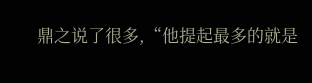鼎之说了很多,“他提起最多的就是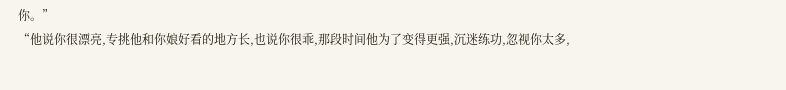你。”
“他说你很漂亮,专挑他和你娘好看的地方长,也说你很乖,那段时间他为了变得更强,沉迷练功,忽视你太多,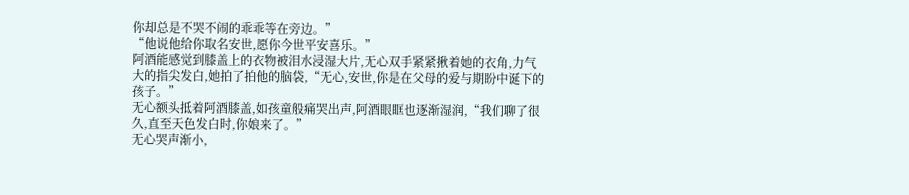你却总是不哭不闹的乖乖等在旁边。”
“他说他给你取名安世,愿你今世平安喜乐。”
阿酒能感觉到膝盖上的衣物被泪水浸湿大片,无心双手紧紧揪着她的衣角,力气大的指尖发白,她拍了拍他的脑袋,“无心,安世,你是在父母的爱与期盼中诞下的孩子。”
无心额头抵着阿酒膝盖,如孩童般痛哭出声,阿酒眼眶也逐渐湿润,“我们聊了很久,直至天色发白时,你娘来了。”
无心哭声渐小,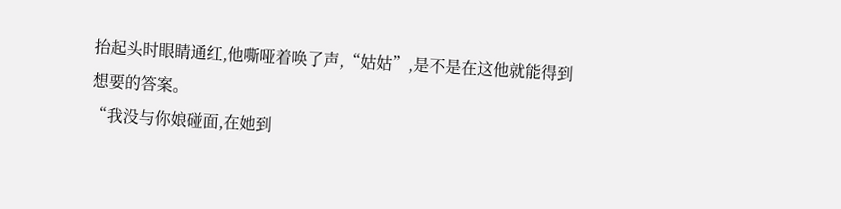抬起头时眼睛通红,他嘶哑着唤了声,“姑姑”,是不是在这他就能得到想要的答案。
“我没与你娘碰面,在她到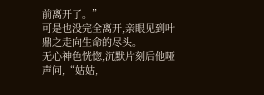前离开了。”
可是也没完全离开,亲眼见到叶鼎之走向生命的尽头。
无心神色恍惚,沉默片刻后他哑声问,“姑姑,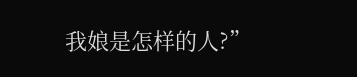我娘是怎样的人?”